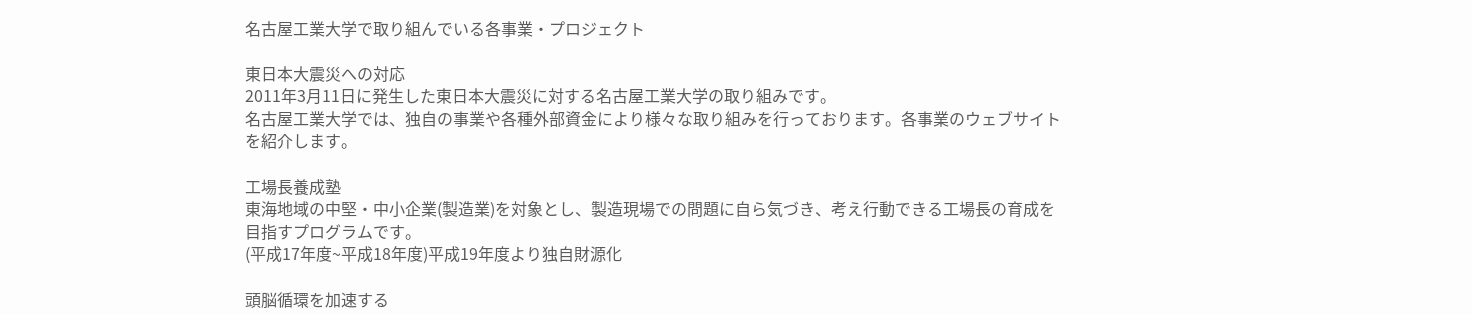名古屋工業大学で取り組んでいる各事業・プロジェクト

東日本大震災への対応
2011年3月11日に発生した東日本大震災に対する名古屋工業大学の取り組みです。
名古屋工業大学では、独自の事業や各種外部資金により様々な取り組みを行っております。各事業のウェブサイトを紹介します。

工場長養成塾
東海地域の中堅・中小企業(製造業)を対象とし、製造現場での問題に自ら気づき、考え行動できる工場長の育成を目指すプログラムです。
(平成17年度~平成18年度)平成19年度より独自財源化

頭脳循環を加速する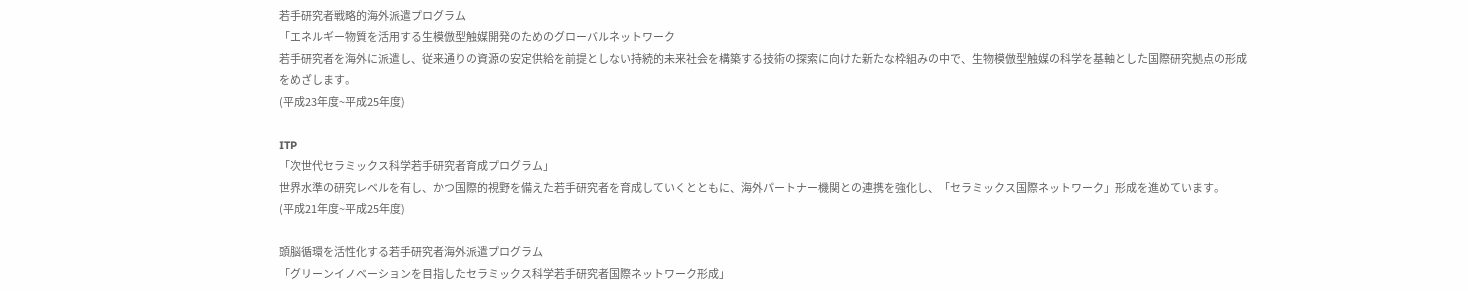若手研究者戦略的海外派遣プログラム
「エネルギー物質を活用する生模倣型触媒開発のためのグローバルネットワーク
若手研究者を海外に派遣し、従来通りの資源の安定供給を前提としない持続的未来社会を構築する技術の探索に向けた新たな枠組みの中で、生物模倣型触媒の科学を基軸とした国際研究拠点の形成をめざします。
(平成23年度~平成25年度)

ITP
「次世代セラミックス科学若手研究者育成プログラム」
世界水準の研究レベルを有し、かつ国際的視野を備えた若手研究者を育成していくとともに、海外パートナー機関との連携を強化し、「セラミックス国際ネットワーク」形成を進めています。
(平成21年度~平成25年度)

頭脳循環を活性化する若手研究者海外派遣プログラム
「グリーンイノベーションを目指したセラミックス科学若手研究者国際ネットワーク形成」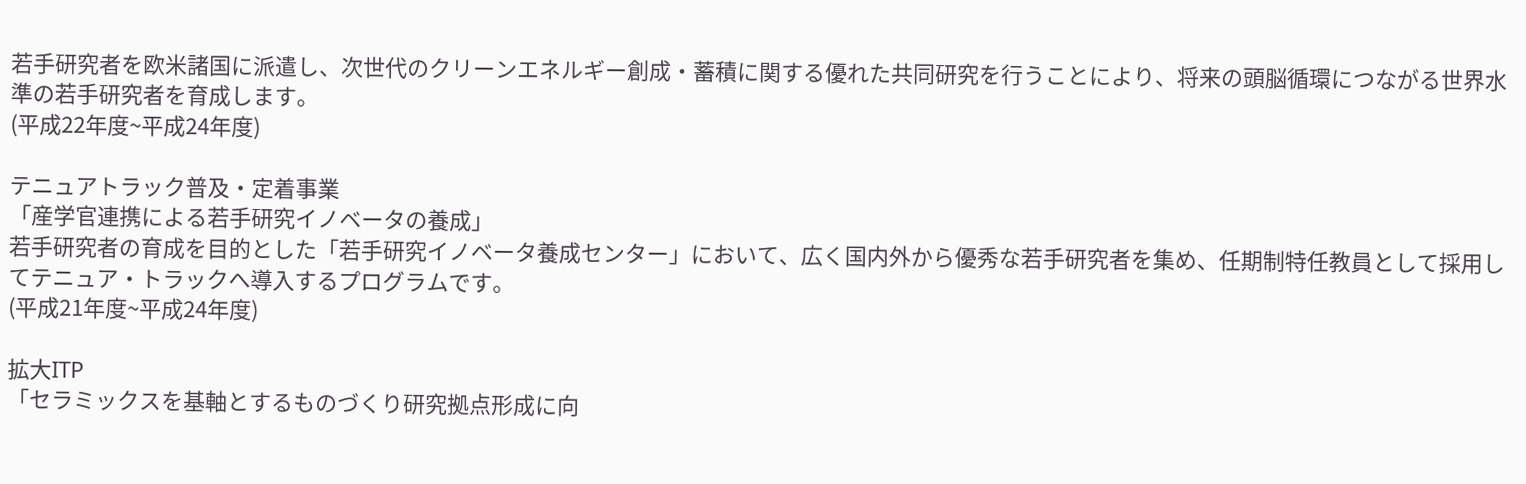若手研究者を欧米諸国に派遣し、次世代のクリーンエネルギー創成・蓄積に関する優れた共同研究を行うことにより、将来の頭脳循環につながる世界水準の若手研究者を育成します。
(平成22年度~平成24年度)

テニュアトラック普及・定着事業
「産学官連携による若手研究イノベータの養成」
若手研究者の育成を目的とした「若手研究イノベータ養成センター」において、広く国内外から優秀な若手研究者を集め、任期制特任教員として採用してテニュア・トラックへ導入するプログラムです。
(平成21年度~平成24年度)

拡大ITP
「セラミックスを基軸とするものづくり研究拠点形成に向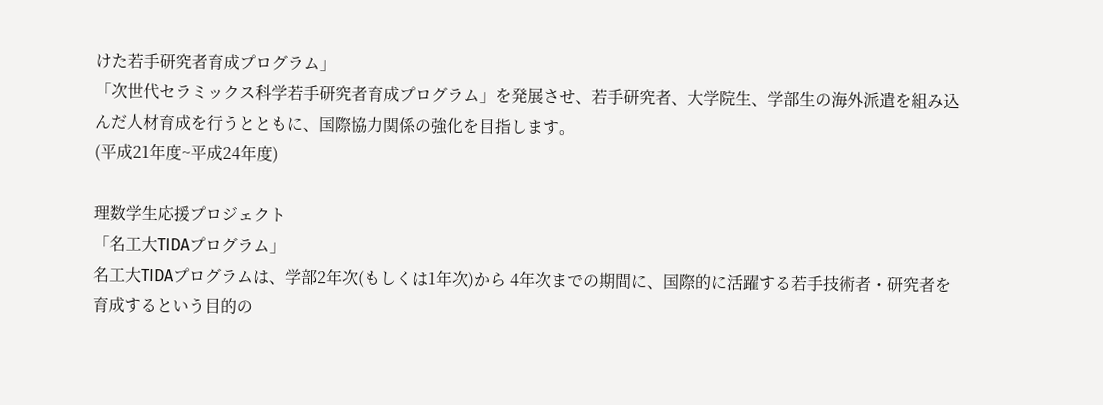けた若手研究者育成プログラム」
「次世代セラミックス科学若手研究者育成プログラム」を発展させ、若手研究者、大学院生、学部生の海外派遣を組み込んだ人材育成を行うとともに、国際協力関係の強化を目指します。
(平成21年度~平成24年度)

理数学生応援プロジェクト
「名工大TIDAプログラム」
名工大TIDAプログラムは、学部2年次(もしくは1年次)から 4年次までの期間に、国際的に活躍する若手技術者・研究者を育成するという目的の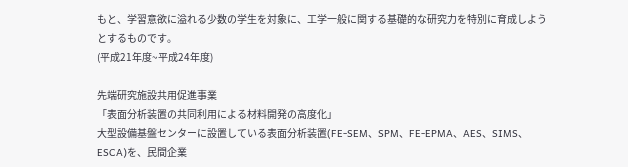もと、学習意欲に溢れる少数の学生を対象に、工学一般に関する基礎的な研究力を特別に育成しようとするものです。
(平成21年度~平成24年度)

先端研究施設共用促進事業
「表面分析装置の共同利用による材料開発の高度化」
大型設備基盤センターに設置している表面分析装置(FE-SEM、SPM、FE-EPMA、AES、SIMS、ESCA)を、民間企業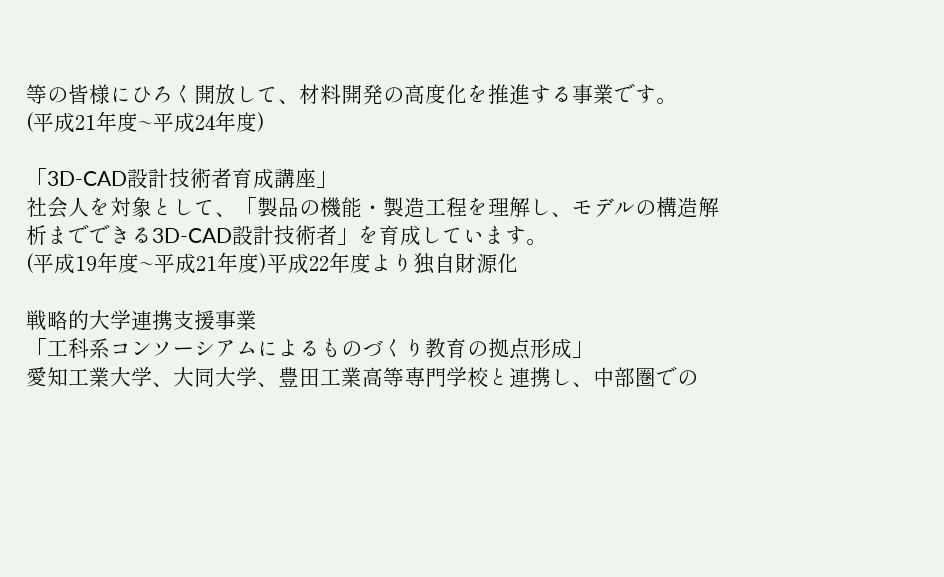等の皆様にひろく開放して、材料開発の高度化を推進する事業です。
(平成21年度~平成24年度)

「3D-CAD設計技術者育成講座」
社会人を対象として、「製品の機能・製造工程を理解し、モデルの構造解析までできる3D-CAD設計技術者」を育成しています。
(平成19年度~平成21年度)平成22年度より独自財源化

戦略的大学連携支援事業
「工科系コンソーシアムによるものづくり教育の拠点形成」
愛知工業大学、大同大学、豊田工業高等専門学校と連携し、中部圏での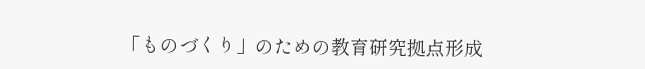「ものづくり」のための教育研究拠点形成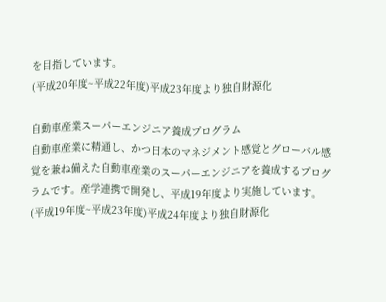を目指しています。
(平成20年度~平成22年度)平成23年度より独自財源化

自動車産業スーパーエンジニア養成プログラム
自動車産業に精通し、かつ日本のマネジメント感覚とグローバル感覚を兼ね備えた自動車産業のスーパーエンジニアを養成するプログラムです。産学連携で開発し、平成19年度より実施しています。
(平成19年度~平成23年度)平成24年度より独自財源化